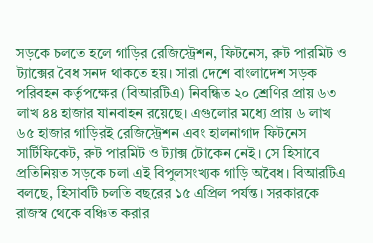সড়কে চলতে হলে গাড়ির রেজিস্ট্রেশন, ফিটনেস, রুট পারমিট ও ট্যাক্সের বৈধ সনদ থাকতে হয়। সারা দেশে বাংলাদেশ সড়ক পরিবহন কর্তৃপক্ষের (বিআরটিএ) নিবন্ধিত ২০ শ্রেণির প্রায় ৬৩ লাখ ৪৪ হাজার যানবাহন রয়েছে। এগুলোর মধ্যে প্রায় ৬ লাখ ৬৫ হাজার গাড়িরই রেজিস্ট্রেশন এবং হালনাগাদ ফিটনেস সার্টিফিকেট, রুট পারমিট ও ট্যাক্স টোকেন নেই। সে হিসাবে প্রতিনিয়ত সড়কে চলা এই বিপুলসংখ্যক গাড়ি অবৈধ। বিআরটিএ বলছে, হিসাবটি চলতি বছরের ১৫ এপ্রিল পর্যন্ত। সরকারকে রাজস্ব থেকে বঞ্চিত করার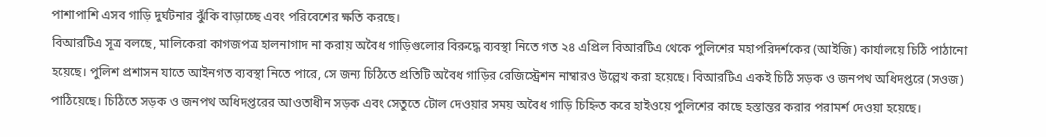পাশাপাশি এসব গাড়ি দুর্ঘটনার ঝুঁকি বাড়াচ্ছে এবং পরিবেশের ক্ষতি করছে।
বিআরটিএ সূত্র বলছে, মালিকেরা কাগজপত্র হালনাগাদ না করায় অবৈধ গাড়িগুলোর বিরুদ্ধে ব্যবস্থা নিতে গত ২৪ এপ্রিল বিআরটিএ থেকে পুলিশের মহাপরিদর্শকের (আইজি) কার্যালয়ে চিঠি পাঠানো হয়েছে। পুলিশ প্রশাসন যাতে আইনগত ব্যবস্থা নিতে পারে, সে জন্য চিঠিতে প্রতিটি অবৈধ গাড়ির রেজিস্ট্রেশন নাম্বারও উল্লেখ করা হয়েছে। বিআরটিএ একই চিঠি সড়ক ও জনপথ অধিদপ্তরে (সওজ) পাঠিয়েছে। চিঠিতে সড়ক ও জনপথ অধিদপ্তরের আওতাধীন সড়ক এবং সেতুতে টোল দেওয়ার সময় অবৈধ গাড়ি চিহ্নিত করে হাইওয়ে পুলিশের কাছে হস্তান্তর করার পরামর্শ দেওয়া হয়েছে।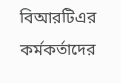বিআরটিএর কর্মকর্তাদের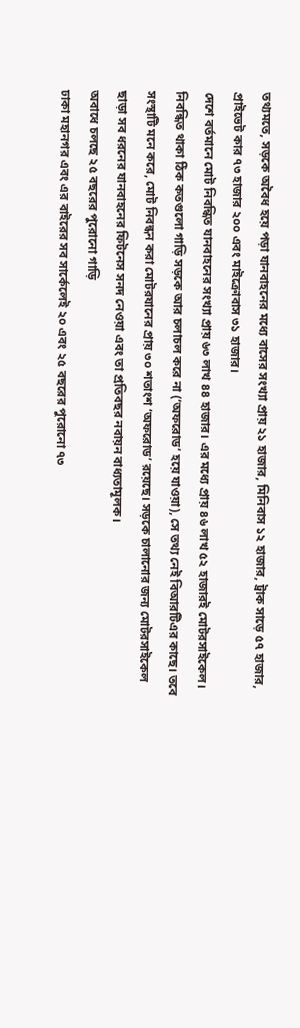তথ্যমতে, সড়কে অবৈধ হয়ে পড়া যানবাহনের মধ্যে বাসের সংখ্যা প্রায় ২১ হাজার, মিনিবাস ১২ হাজার, ট্রাক সাড়ে ৫৭ হাজার, প্রাইভেট কার ৭৩ হাজার ২০০ এবং মাইক্রোবাস ৩১ হাজার।
দেশে বর্তমানে মোট নিবন্ধিত যানবাহনের সংখ্যা প্রায় ৬৩ লাখ ৪৪ হাজার। এর মধ্যে প্রায় ৪৬ লাখ ৫২ হাজারই মোটরসাইকেল। নিবন্ধিত থাকা ঠিক কতগুলো গাড়ি সড়কে আর চলাচল করে না (‘অফরোড’ হয়ে যাওয়া), সে তথ্য নেই বিআরটিএর কাছে। তবে সংস্থাটি মনে করে, মোট নিবন্ধন করা মোটরযানের প্রায় ৩০ শতাংশ ‘অফরোড’ রয়েছে। সড়কে চালানোর জন্য মোটরসাইকেল ছাড়া সব ধরনের যানবাহনের ফিটনেস সনদ নেওয়া এবং তা প্রতিবছর নবায়ন বাধ্যতামূলক।
অবাধে চলছে ২৫ বছরের পুরোনো গাড়ি
ঢাকা মহানগর এবং এর বাইরের সব সার্কেলেই ২০ এবং ২৫ বছরের পুরোনো ৭৩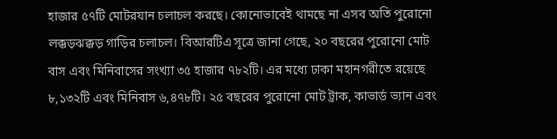হাজার ৫৭টি মোটরযান চলাচল করছে। কোনোভাবেই থামছে না এসব অতি পুরোনো লক্কড়ঝক্কড় গাড়ির চলাচল। বিআরটিএ সূত্রে জানা গেছে, ২০ বছরের পুরোনো মোট বাস এবং মিনিবাসের সংখ্যা ৩৫ হাজার ৭৮২টি। এর মধ্যে ঢাকা মহানগরীতে রয়েছে ৮,১৩২টি এবং মিনিবাস ৬,৪৭৮টি। ২৫ বছরের পুরোনো মোট ট্রাক, কাভার্ড ভ্যান এবং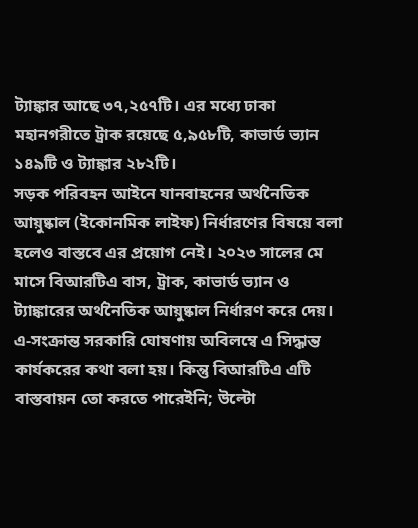ট্যাঙ্কার আছে ৩৭,২৫৭টি। এর মধ্যে ঢাকা মহানগরীতে ট্রাক রয়েছে ৫,৯৫৮টি, কাভার্ড ভ্যান ১৪৯টি ও ট্যাঙ্কার ২৮২টি।
সড়ক পরিবহন আইনে যানবাহনের অর্থনৈতিক আয়ুষ্কাল (ইকোনমিক লাইফ) নির্ধারণের বিষয়ে বলা হলেও বাস্তবে এর প্রয়োগ নেই। ২০২৩ সালের মে মাসে বিআরটিএ বাস, ট্রাক, কাভার্ড ভ্যান ও ট্যাঙ্কারের অর্থনৈতিক আয়ুষ্কাল নির্ধারণ করে দেয়। এ-সংক্রান্ত সরকারি ঘোষণায় অবিলম্বে এ সিদ্ধান্ত কার্যকরের কথা বলা হয়। কিন্তু বিআরটিএ এটি বাস্তবায়ন তো করতে পারেইনি; উল্টো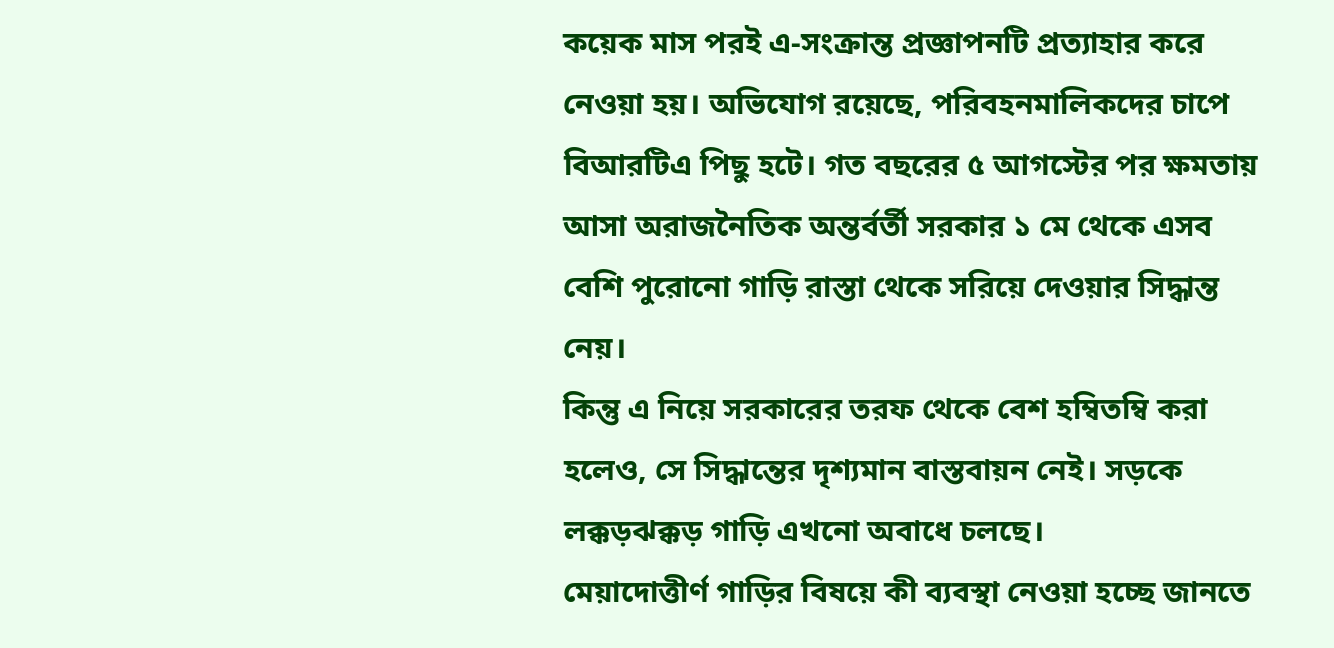কয়েক মাস পরই এ-সংক্রান্ত প্রজ্ঞাপনটি প্রত্যাহার করে নেওয়া হয়। অভিযোগ রয়েছে, পরিবহনমালিকদের চাপে বিআরটিএ পিছু হটে। গত বছরের ৫ আগস্টের পর ক্ষমতায় আসা অরাজনৈতিক অন্তর্বর্তী সরকার ১ মে থেকে এসব বেশি পুরোনো গাড়ি রাস্তা থেকে সরিয়ে দেওয়ার সিদ্ধান্ত নেয়।
কিন্তু এ নিয়ে সরকারের তরফ থেকে বেশ হম্বিতম্বি করা হলেও, সে সিদ্ধান্তের দৃশ্যমান বাস্তবায়ন নেই। সড়কে লক্কড়ঝক্কড় গাড়ি এখনো অবাধে চলছে।
মেয়াদোত্তীর্ণ গাড়ির বিষয়ে কী ব্যবস্থা নেওয়া হচ্ছে জানতে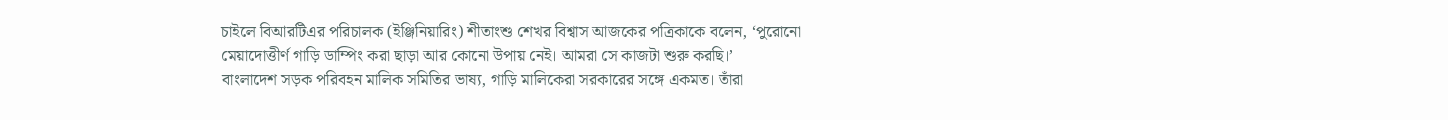চাইলে বিআরটিএর পরিচালক (ইঞ্জিনিয়ারিং) শীতাংশু শেখর বিশ্বাস আজকের পত্রিকাকে বলেন, ‘পুরোনো মেয়াদোত্তীর্ণ গাড়ি ডাম্পিং করা ছাড়া আর কোনো উপায় নেই। আমরা সে কাজটা শুরু করছি।’
বাংলাদেশ সড়ক পরিবহন মালিক সমিতির ভাষ্য, গাড়ি মালিকেরা সরকারের সঙ্গে একমত। তাঁরা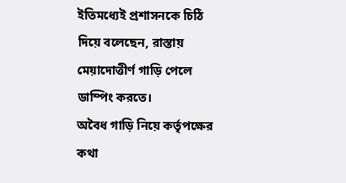ইতিমধ্যেই প্রশাসনকে চিঠি দিয়ে বলেছেন, রাস্তায় মেয়াদোত্তীর্ণ গাড়ি পেলে ডাম্পিং করতে।
অবৈধ গাড়ি নিয়ে কর্তৃপক্ষের কথা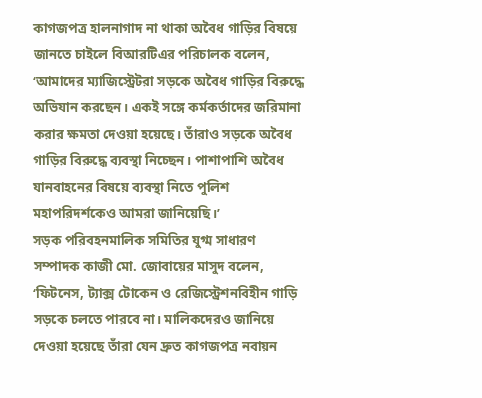কাগজপত্র হালনাগাদ না থাকা অবৈধ গাড়ির বিষয়ে জানতে চাইলে বিআরটিএর পরিচালক বলেন, ‘আমাদের ম্যাজিস্ট্রেটরা সড়কে অবৈধ গাড়ির বিরুদ্ধে অভিযান করছেন। একই সঙ্গে কর্মকর্তাদের জরিমানা করার ক্ষমতা দেওয়া হয়েছে। তাঁরাও সড়কে অবৈধ গাড়ির বিরুদ্ধে ব্যবস্থা নিচ্ছেন। পাশাপাশি অবৈধ যানবাহনের বিষয়ে ব্যবস্থা নিতে পুলিশ মহাপরিদর্শকেও আমরা জানিয়েছি।’
সড়ক পরিবহনমালিক সমিতির যুগ্ম সাধারণ সম্পাদক কাজী মো. জোবায়ের মাসুদ বলেন, ‘ফিটনেস, ট্যাক্স টোকেন ও রেজিস্ট্রেশনবিহীন গাড়ি সড়কে চলতে পারবে না। মালিকদেরও জানিয়ে দেওয়া হয়েছে তাঁরা যেন দ্রুত কাগজপত্র নবায়ন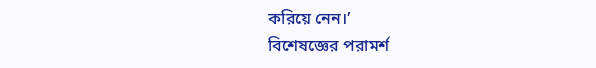করিয়ে নেন।’
বিশেষজ্ঞের পরামর্শ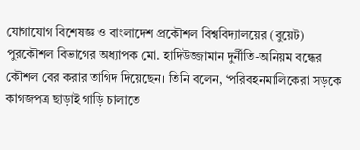যোগাযোগ বিশেষজ্ঞ ও বাংলাদেশ প্রকৌশল বিশ্ববিদ্যালয়ের (বুয়েট) পুরকৌশল বিভাগের অধ্যাপক মো. হাদিউজ্জামান দুর্নীতি-অনিয়ম বন্ধের কৌশল বের করার তাগিদ দিয়েছেন। তিনি বলেন, ‘পরিবহনমালিকেরা সড়কে কাগজপত্র ছাড়াই গাড়ি চালাতে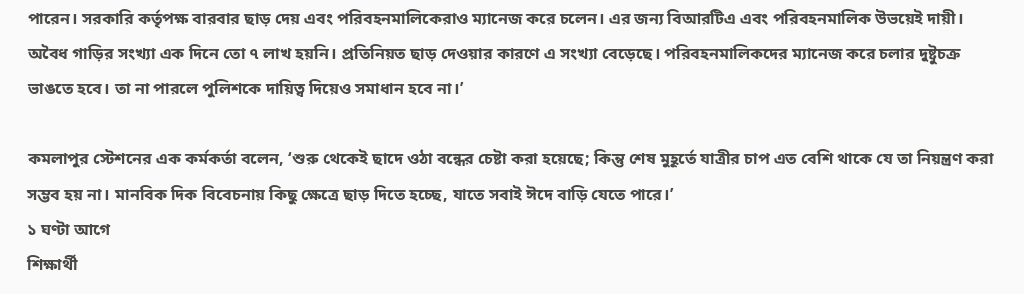পারেন। সরকারি কর্তৃপক্ষ বারবার ছাড় দেয় এবং পরিবহনমালিকেরাও ম্যানেজ করে চলেন। এর জন্য বিআরটিএ এবং পরিবহনমালিক উভয়েই দায়ী। অবৈধ গাড়ির সংখ্যা এক দিনে তো ৭ লাখ হয়নি। প্রতিনিয়ত ছাড় দেওয়ার কারণে এ সংখ্যা বেড়েছে। পরিবহনমালিকদের ম্যানেজ করে চলার দুষ্টুচক্র ভাঙতে হবে। তা না পারলে পুলিশকে দায়িত্ব দিয়েও সমাধান হবে না।’

কমলাপুর স্টেশনের এক কর্মকর্তা বলেন, ‘শুরু থেকেই ছাদে ওঠা বন্ধের চেষ্টা করা হয়েছে; কিন্তু শেষ মুহূর্তে যাত্রীর চাপ এত বেশি থাকে যে তা নিয়ন্ত্রণ করা সম্ভব হয় না। মানবিক দিক বিবেচনায় কিছু ক্ষেত্রে ছাড় দিতে হচ্ছে, যাতে সবাই ঈদে বাড়ি যেতে পারে।’
১ ঘণ্টা আগে
শিক্ষার্থী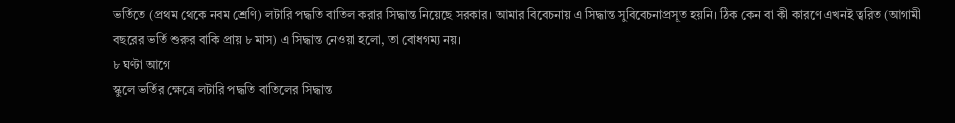ভর্তিতে (প্রথম থেকে নবম শ্রেণি) লটারি পদ্ধতি বাতিল করার সিদ্ধান্ত নিয়েছে সরকার। আমার বিবেচনায় এ সিদ্ধান্ত সুবিবেচনাপ্রসূত হয়নি। ঠিক কেন বা কী কারণে এখনই ত্বরিত (আগামী বছরের ভর্তি শুরুর বাকি প্রায় ৮ মাস) এ সিদ্ধান্ত নেওয়া হলো, তা বোধগম্য নয়।
৮ ঘণ্টা আগে
স্কুলে ভর্তির ক্ষেত্রে লটারি পদ্ধতি বাতিলের সিদ্ধান্ত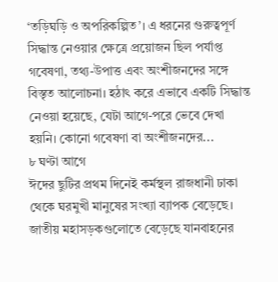‘তড়িঘড়ি ও অপরিকল্পিত’। এ ধরনের গুরুত্বপূর্ণ সিদ্ধান্ত নেওয়ার ক্ষেত্রে প্রয়োজন ছিল পর্যাপ্ত গবেষণা, তথ্য-উপাত্ত এবং অংশীজনদের সঙ্গে বিস্তৃত আলোচনা। হঠাৎ করে এভাবে একটি সিদ্ধান্ত নেওয়া হয়েছে, যেটা আগে-পরে ভেবে দেখা হয়নি। কোনো গবেষণা বা অংশীজনদের...
৮ ঘণ্টা আগে
ঈদের ছুটির প্রথম দিনেই কর্মস্থল রাজধানী ঢাকা থেকে ঘরমুখী মানুষের সংখ্যা ব্যাপক বেড়েছে। জাতীয় মহাসড়কগুলোতে বেড়েছে যানবাহনের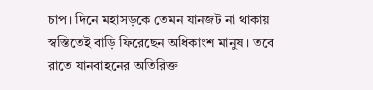চাপ। দিনে মহাসড়কে তেমন যানজট না থাকায় স্বস্তিতেই বাড়ি ফিরেছেন অধিকাংশ মানুষ। তবে রাতে যানবাহনের অতিরিক্ত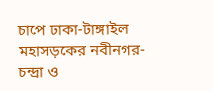চাপে ঢাকা-টাঙ্গাইল মহাসড়কের নবীনগর-চন্দ্রা ও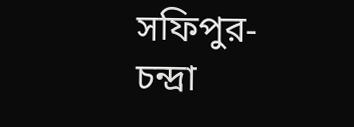সফিপুর-চন্দ্রা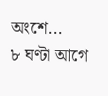অংশে...
৮ ঘণ্টা আগে